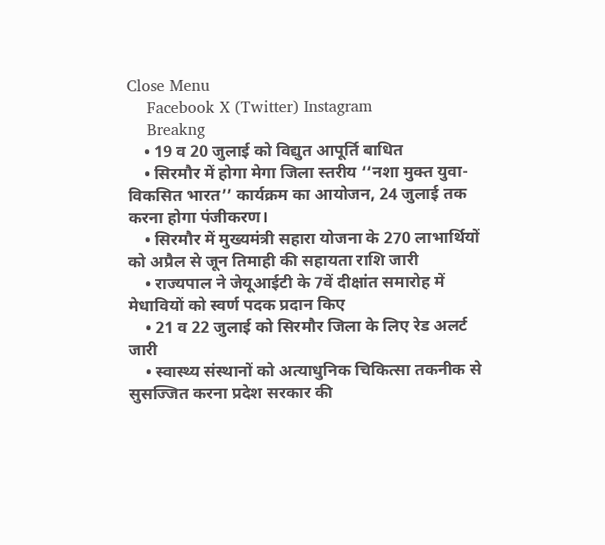Close Menu
    Facebook X (Twitter) Instagram
    Breakng
    • 19 व 20 जुलाई को विद्युत आपूर्ति बाधित
    • सिरमौर में होगा मेगा जिला स्तरीय ‘‘नशा मुक्त युवा-विकसित भारत’’ कार्यक्रम का आयोजन, 24 जुलाई तक करना होगा पंजीकरण।
    • सिरमौर में मुख्यमंत्री सहारा योजना के 270 लाभार्थियों को अप्रैल से जून तिमाही की सहायता राशि जारी
    • राज्यपाल ने जेयूआईटी के 7वें दीक्षांत समारोह में मेधावियों को स्वर्ण पदक प्रदान किए
    • 21 व 22 जुलाई को सिरमौर जिला के लिए रेड अलर्ट जारी
    • स्वास्थ्य संस्थानों को अत्याधुनिक चिकित्सा तकनीक से सुसज्जित करना प्रदेश सरकार की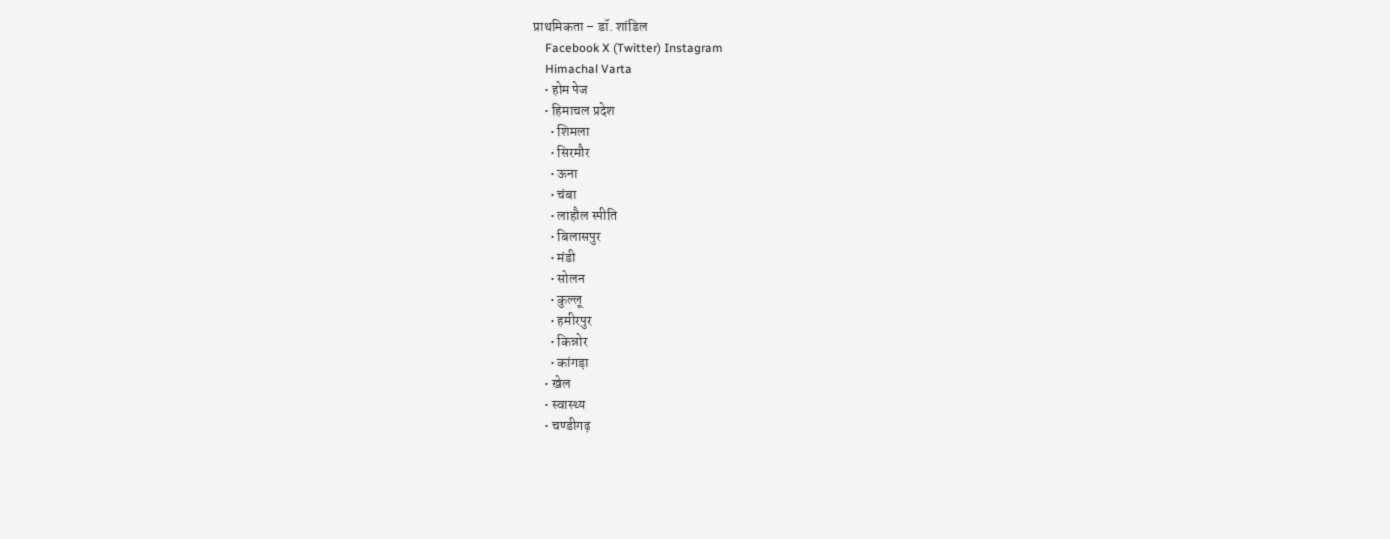प्राथमिकता – डॉ. शांडिल
    Facebook X (Twitter) Instagram
    Himachal Varta
    • होम पेज
    • हिमाचल प्रदेश
      • शिमला
      • सिरमौर
      • ऊना
      • चंबा
      • लाहौल स्पीति
      • बिलासपुर
      • मंडी
      • सोलन
      • कुल्लू
      • हमीरपुर
      • किन्नोर
      • कांगड़ा
    • खेल
    • स्वास्थ्य
    • चण्डीगढ़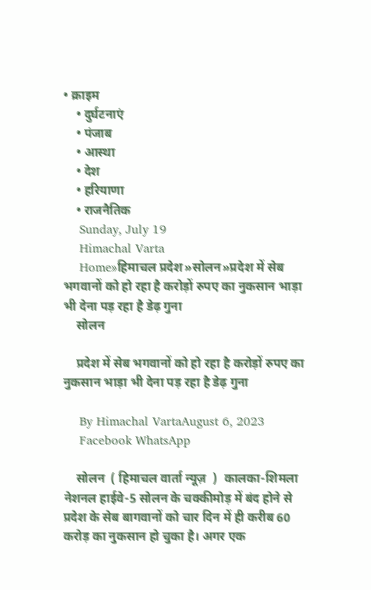• क्राइम
    • दुर्घटनाएं
    • पंजाब
    • आस्था
    • देश
    • हरियाणा
    • राजनैतिक
    Sunday, July 19
    Himachal Varta
    Home»हिमाचल प्रदेश»सोलन»प्रदेश में सेब भगवानों को हो रहा है करोड़ों रुपए का नुकसान भाड़ा भी देना पड़ रहा है डेढ़ गुना
    सोलन

    प्रदेश में सेब भगवानों को हो रहा है करोड़ों रुपए का नुकसान भाड़ा भी देना पड़ रहा है डेढ़ गुना

    By Himachal VartaAugust 6, 2023
    Facebook WhatsApp

    सोलन  ( हिमाचल वार्ता न्यूज़  )  कालका-शिमला नेशनल हाईवे-5 सोलन के चक्कीमोड़ में बंद होने से प्रदेश के सेब बागवानों को चार दिन में ही करीब 60 करोड़ का नुकसान हो चुका है। अगर एक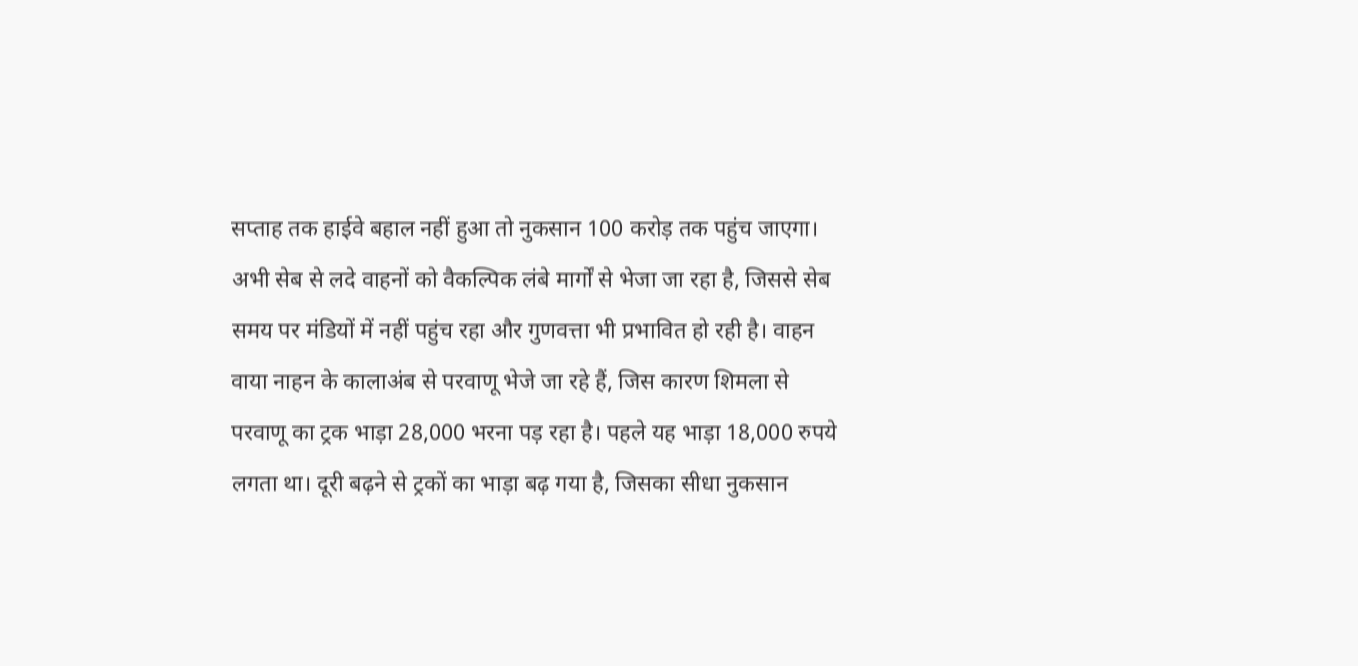सप्ताह तक हाईवे बहाल नहीं हुआ तो नुकसान 100 करोड़ तक पहुंच जाएगा। अभी सेब से लदे वाहनों को वैकल्पिक लंबे मार्गों से भेजा जा रहा है, जिससे सेब समय पर मंडियों में नहीं पहुंच रहा और गुणवत्ता भी प्रभावित हो रही है। वाहन वाया नाहन के कालाअंब से परवाणू भेजे जा रहे हैं, जिस कारण शिमला से परवाणू का ट्रक भाड़ा 28,000 भरना पड़ रहा है। पहले यह भाड़ा 18,000 रुपये लगता था। दूरी बढ़ने से ट्रकों का भाड़ा बढ़ गया है, जिसका सीधा नुकसान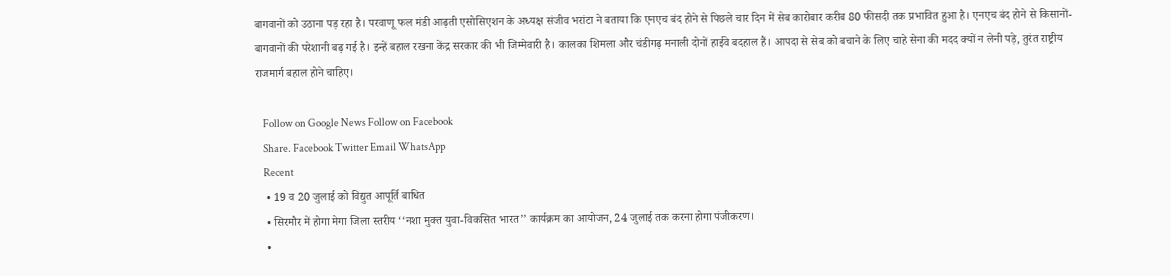बागवानों को उठाना पड़ रहा है। परवाणू फल मंडी आढ़ती एसोसिएशन के अध्यक्ष संजीव भरांटा ने बताया कि एनएच बंद होने से पिछले चार दिन में सेब कारोबार करीब 80 फीसदी तक प्रभावित हुआ है। एनएच बंद होने से किसानों-बागवानों की परेशानी बढ़ गई है। इन्हें बहाल रखना केंद्र सरकार की भी जिम्मेवारी है। कालका शिमला और चंडीगढ़ मनाली दोनों हाईवे बदहाल हैं। आपदा से सेब को बचाने के लिए चाहे सेना की मदद क्यों न लेनी पड़े, तुरंत राष्ट्रीय राजमार्ग बहाल होने चाहिए।

    Follow on Google News Follow on Facebook
    Share. Facebook Twitter Email WhatsApp
    Recent
    • 19 व 20 जुलाई को विद्युत आपूर्ति बाधित
    • सिरमौर में होगा मेगा जिला स्तरीय ‘‘नशा मुक्त युवा-विकसित भारत’’ कार्यक्रम का आयोजन, 24 जुलाई तक करना होगा पंजीकरण।
    •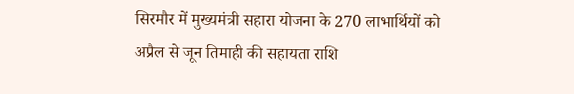सिरमौर में मुख्यमंत्री सहारा योजना के 270 लाभार्थियों को अप्रैल से जून तिमाही की सहायता राशि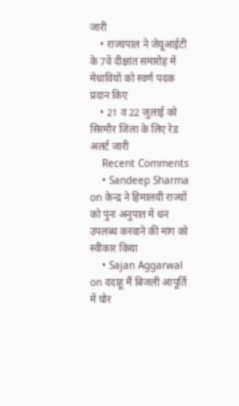जारी
    • राज्यपाल ने जेयूआईटी के 7वें दीक्षांत समारोह में मेधावियों को स्वर्ण पदक प्रदान किए
    • 21 व 22 जुलाई को सिरमौर जिला के लिए रेड अलर्ट जारी
    Recent Comments
    • Sandeep Sharma on केन्द्र ने हिमालयी राज्यों को पुनः अनुपात में धन उपलब्ध करवाने की मांग को स्वीकार किया
    • Sajan Aggarwal on ददाहू मैं बिजली आपूर्ति में घोर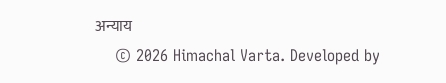अन्याय
    © 2026 Himachal Varta. Developed by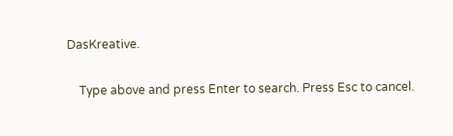DasKreative.

    Type above and press Enter to search. Press Esc to cancel.